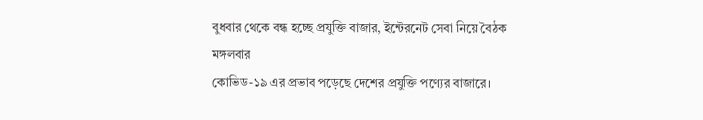বুধবার থেকে বন্ধ হচ্ছে প্রযুক্তি বাজার, ইন্টেরনেট সেবা নিয়ে বৈঠক মঙ্গলবার
কোভিড-১৯ এর প্রভাব পড়েছে দেশের প্রযুক্তি পণ্যের বাজারে।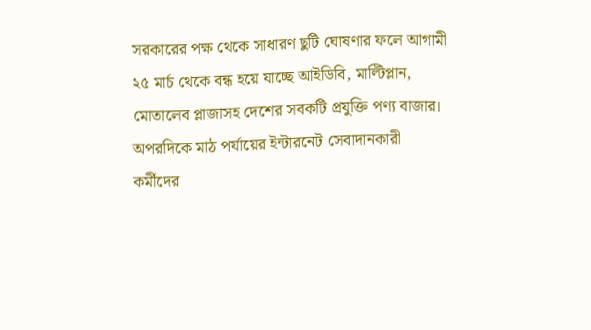সরকারের পক্ষ থেকে সাধারণ ছুটি ঘোষণার ফলে আগামী ২৫ মার্চ থেকে বন্ধ হয়ে যাচ্ছে আইডিবি, মাল্টিপ্লান, মোতালেব প্লাজাসহ দেশের সবকটি প্রযুক্তি পণ্য বাজার।
অপরদিকে মাঠ পর্যায়ের ইন্টারনেট সেবাদানকারী কর্মীদের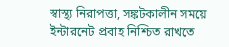স্বাস্থ্য নিরাপত্তা, সঙ্কটকালীন সময়ে ইন্টারনেট প্রবাহ নিশ্চিত রাখতে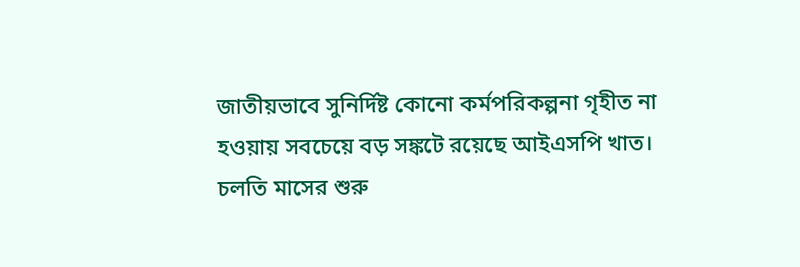জাতীয়ভাবে সুনির্দিষ্ট কোনো কর্মপরিকল্পনা গৃহীত না হওয়ায় সবচেয়ে বড় সঙ্কটে রয়েছে আইএসপি খাত।
চলতি মাসের শুরু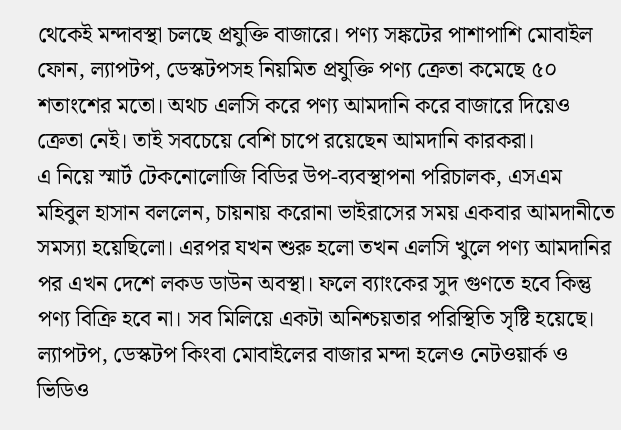থেকেই মন্দাবস্থা চলছে প্রযুক্তি বাজারে। পণ্য সঙ্কটের পাশাপাশি মোবাইল ফোন, ল্যাপটপ, ডেস্কটপসহ নিয়মিত প্রযুক্তি পণ্য ক্রেতা কমেছে ৫০ শতাংশের মতো। অথচ এলসি করে পণ্য আমদানি করে বাজারে দিয়েও ক্রেতা নেই। তাই সবচেয়ে বেশি চাপে রয়েছেন আমদানি কারকরা।
এ নিয়ে স্মার্ট টেকনোলোজি বিডির উপ-ব্যবস্থাপনা পরিচালক, এসএম মহিবুল হাসান বললেন, চায়নায় করোনা ভাইরাসের সময় একবার আমদানীতে সমস্যা হয়েছিলো। এরপর যখন শুরু হলো তখন এলসি খুলে পণ্য আমদানির পর এখন দেশে লকড ডাউন অবস্থা। ফলে ব্যাংকের সুদ গুণতে হবে কিন্তু পণ্য বিক্রি হবে না। সব মিলিয়ে একটা অনিশ্চয়তার পরিস্থিতি সৃষ্টি হয়েছে।
ল্যাপটপ, ডেস্কটপ কিংবা মোবাইলের বাজার মন্দা হলেও নেটওয়ার্ক ও ভিডিও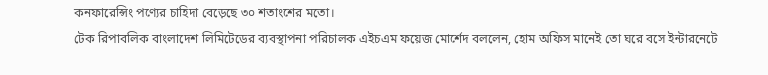কনফারেন্সিং পণ্যের চাহিদা বেড়েছে ৩০ শতাংশের মতো।
টেক রিপাবলিক বাংলাদেশ লিমিটেডের ব্যবস্থাপনা পরিচালক এইচএম ফয়েজ মোর্শেদ বললেন, হোম অফিস মানেই তো ঘরে বসে ইন্টারনেটে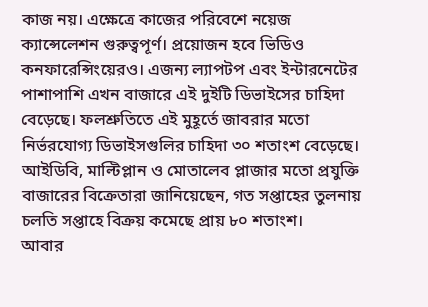কাজ নয়। এক্ষেত্রে কাজের পরিবেশে নয়েজ ক্যান্সেলেশন গুরুত্বপূর্ণ। প্রয়োজন হবে ভিডিও কনফারেন্সিংয়েরও। এজন্য ল্যাপটপ এবং ইন্টারনেটের পাশাপাশি এখন বাজারে এই দুইটি ডিভাইসের চাহিদা বেড়েছে। ফলশ্রুতিতে এই মুহূর্তে জাবরার মতো নির্ভরযোগ্য ডিভাইসগুলির চাহিদা ৩০ শতাংশ বেড়েছে।
আইডিবি, মাল্টিপ্লান ও মোতালেব প্লাজার মতো প্রযুক্তি বাজারের বিক্রেতারা জানিয়েছেন, গত সপ্তাহের তুলনায় চলতি সপ্তাহে বিক্রয় কমেছে প্রায় ৮০ শতাংশ।
আবার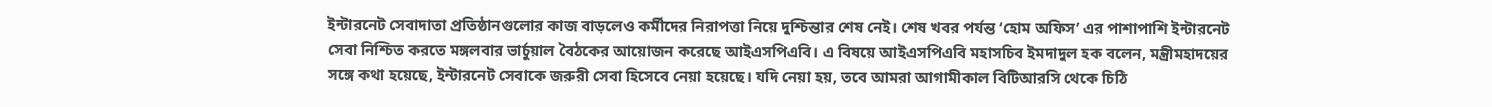ইন্টারনেট সেবাদাতা প্রতিষ্ঠানগুলোর কাজ বাড়লেও কর্মীদের নিরাপত্তা নিয়ে দুশ্চিন্তার শেষ নেই। শেষ খবর পর্যন্ত ‘হোম অফিস’ এর পাশাপাশি ইন্টারনেট সেবা নিশ্চিত করতে মঙ্গলবার ভার্চুয়াল বৈঠকের আয়োজন করেছে আইএসপিএবি। এ বিষয়ে আইএসপিএবি মহাসচিব ইমদাদুল হক বলেন, মন্ত্রীমহাদয়ের সঙ্গে কথা হয়েছে, ইন্টারনেট সেবাকে জরুরী সেবা হিসেবে নেয়া হয়েছে। যদি নেয়া হয়, তবে আমরা আগামীকাল বিটিআরসি থেকে চিঠি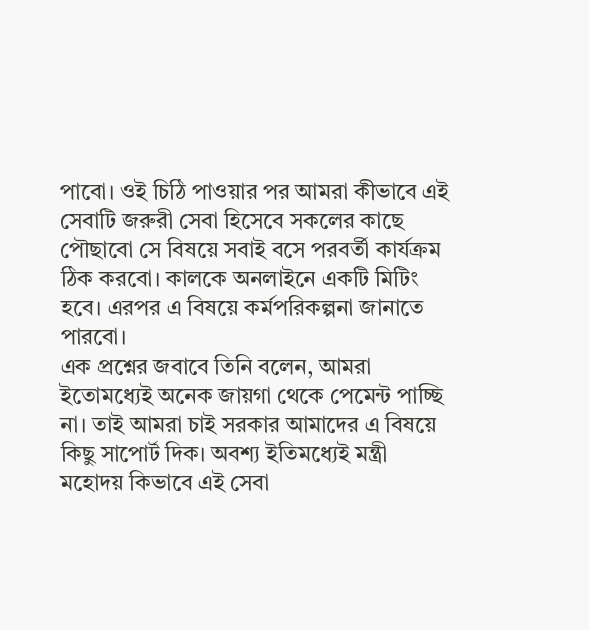পাবো। ওই চিঠি পাওয়ার পর আমরা কীভাবে এই সেবাটি জরুরী সেবা হিসেবে সকলের কাছে পৌছাবো সে বিষয়ে সবাই বসে পরবর্তী কার্যক্রম ঠিক করবো। কালকে অনলাইনে একটি মিটিং হবে। এরপর এ বিষয়ে কর্মপরিকল্পনা জানাতে পারবো।
এক প্রশ্নের জবাবে তিনি বলেন, আমরা ইতোমধ্যেই অনেক জায়গা থেকে পেমেন্ট পাচ্ছি না। তাই আমরা চাই সরকার আমাদের এ বিষয়ে কিছু সাপোর্ট দিক। অবশ্য ইতিমধ্যেই মন্ত্রী মহোদয় কিভাবে এই সেবা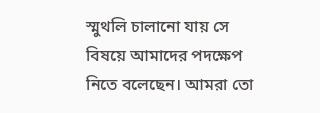স্মুথলি চালানো যায় সে বিষয়ে আমাদের পদক্ষেপ নিতে বলেছেন। আমরা তো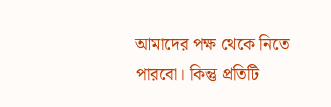আমাদের পক্ষ থেকে নিতে পারবো। কিন্তু প্রতিটি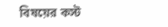বিষয়ের কস্ট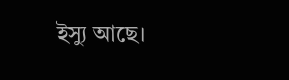ইস্যু আছে।